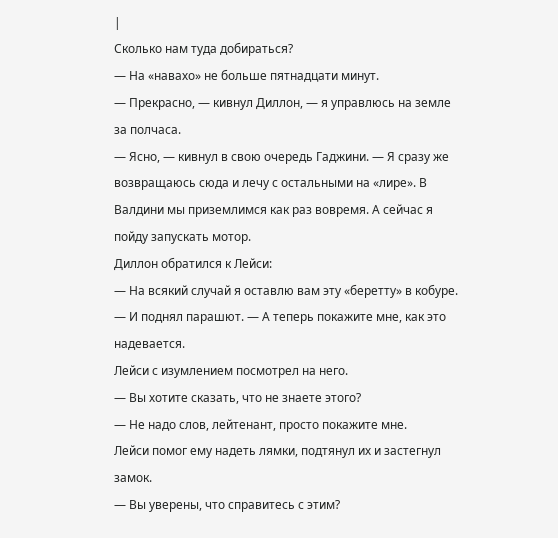|
Сколько нам туда добираться?
— На «навахо» не больше пятнадцати минут.
— Прекрасно, — кивнул Диллон, — я управлюсь на земле за полчаса.
— Ясно, — кивнул в свою очередь Гаджини. — Я сразу же возвращаюсь сюда и лечу с остальными на «лире». В Валдини мы приземлимся как раз вовремя. А сейчас я пойду запускать мотор.
Диллон обратился к Лейси:
— На всякий случай я оставлю вам эту «беретту» в кобуре. — И поднял парашют. — А теперь покажите мне, как это надевается.
Лейси с изумлением посмотрел на него.
— Вы хотите сказать, что не знаете этого?
— Не надо слов, лейтенант, просто покажите мне.
Лейси помог ему надеть лямки, подтянул их и застегнул замок.
— Вы уверены, что справитесь с этим?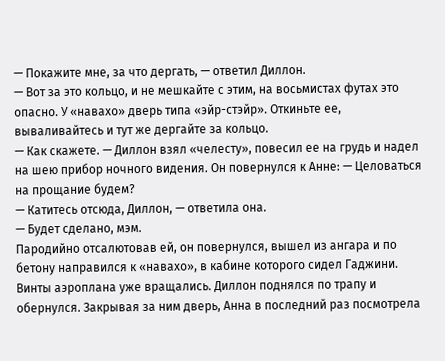— Покажите мне, за что дергать, — ответил Диллон.
— Вот за это кольцо, и не мешкайте с этим, на восьмистах футах это опасно. У «навахо» дверь типа «эйр-стэйр». Откиньте ее, вываливайтесь и тут же дергайте за кольцо.
— Как скажете. — Диллон взял «челесту», повесил ее на грудь и надел на шею прибор ночного видения. Он повернулся к Анне: — Целоваться на прощание будем?
— Катитесь отсюда, Диллон, — ответила она.
— Будет сделано, мэм.
Пародийно отсалютовав ей, он повернулся, вышел из ангара и по бетону направился к «навахо», в кабине которого сидел Гаджини. Винты аэроплана уже вращались. Диллон поднялся по трапу и обернулся. Закрывая за ним дверь, Анна в последний раз посмотрела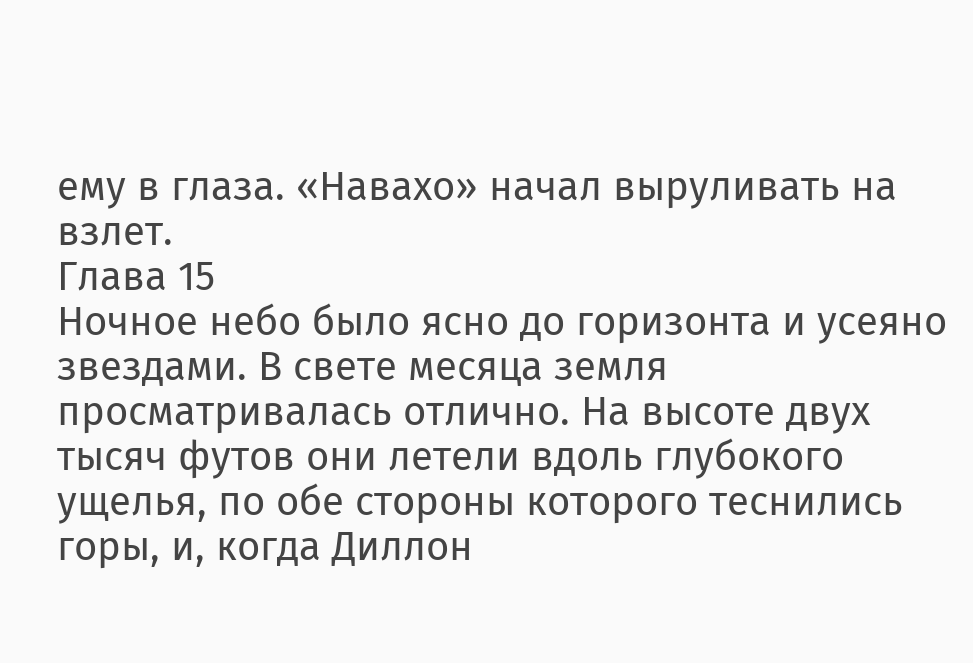ему в глаза. «Навахо» начал выруливать на взлет.
Глава 15
Ночное небо было ясно до горизонта и усеяно звездами. В свете месяца земля просматривалась отлично. На высоте двух тысяч футов они летели вдоль глубокого ущелья, по обе стороны которого теснились горы, и, когда Диллон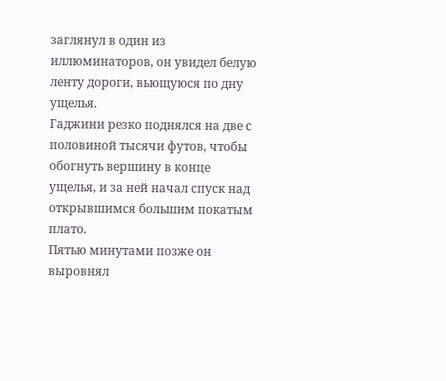заглянул в один из иллюминаторов, он увидел белую ленту дороги, вьющуюся по дну ущелья.
Гаджини резко поднялся на две с половиной тысячи футов, чтобы обогнуть вершину в конце ущелья, и за ней начал спуск над открывшимся большим покатым плато.
Пятью минутами позже он выровнял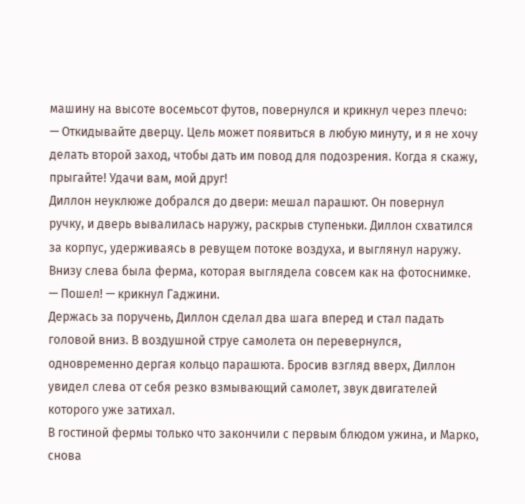машину на высоте восемьсот футов, повернулся и крикнул через плечо:
— Откидывайте дверцу. Цель может появиться в любую минуту, и я не хочу делать второй заход, чтобы дать им повод для подозрения. Когда я скажу, прыгайте! Удачи вам, мой друг!
Диллон неуклюже добрался до двери: мешал парашют. Он повернул ручку, и дверь вывалилась наружу, раскрыв ступеньки. Диллон схватился за корпус, удерживаясь в ревущем потоке воздуха, и выглянул наружу. Внизу слева была ферма, которая выглядела совсем как на фотоснимке.
— Пошел! — крикнул Гаджини.
Держась за поручень, Диллон сделал два шага вперед и стал падать головой вниз. В воздушной струе самолета он перевернулся, одновременно дергая кольцо парашюта. Бросив взгляд вверх, Диллон увидел слева от себя резко взмывающий самолет, звук двигателей которого уже затихал.
В гостиной фермы только что закончили с первым блюдом ужина, и Марко, снова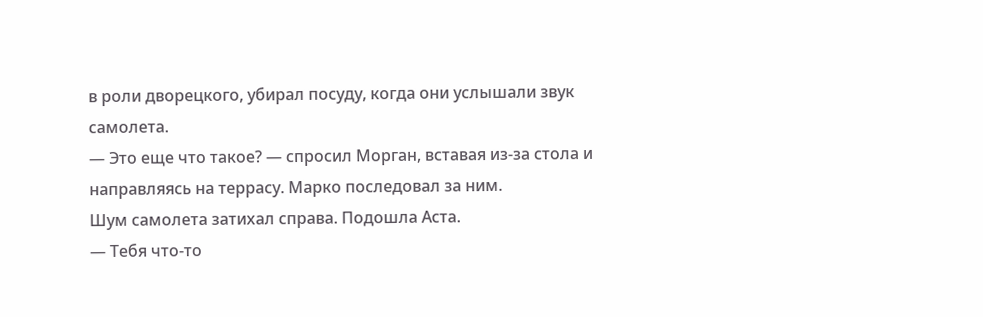в роли дворецкого, убирал посуду, когда они услышали звук самолета.
— Это еще что такое? — спросил Морган, вставая из-за стола и направляясь на террасу. Марко последовал за ним.
Шум самолета затихал справа. Подошла Аста.
— Тебя что-то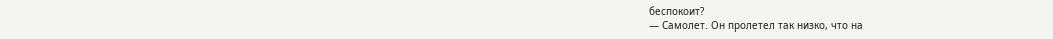беспокоит?
— Самолет. Он пролетел так низко, что на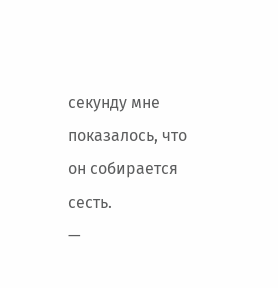секунду мне показалось, что он собирается сесть.
—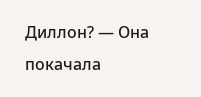Диллон? — Она покачала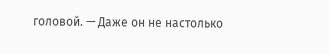головой. — Даже он не настолько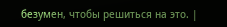безумен, чтобы решиться на это. |